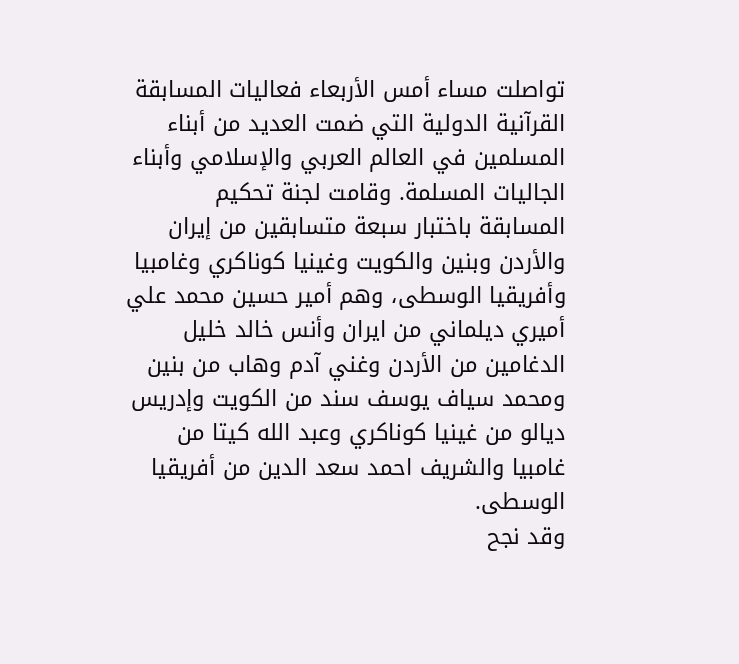تواصلت مساء أمس الأربعاء فعاليات المسابقة القرآنية الدولية التي ضمت العديد من أبناء المسلمين في العالم العربي والإسلامي وأبناء الجاليات المسلمة. وقامت لجنة تحكيم المسابقة باختبار سبعة متسابقين من إيران والأردن وبنين والكويت وغينيا كوناكري وغامبيا وأفريقيا الوسطى، وهم أمير حسين محمد علي أميري ديلماني من ايران وأنس خالد خليل الدغامين من الأردن وغني آدم وهاب من بنين ومحمد سياف يوسف سند من الكويت وإدريس ديالو من غينيا كوناكري وعبد الله كيتا من غامبيا والشريف احمد سعد الدين من أفريقيا الوسطى.
وقد نجح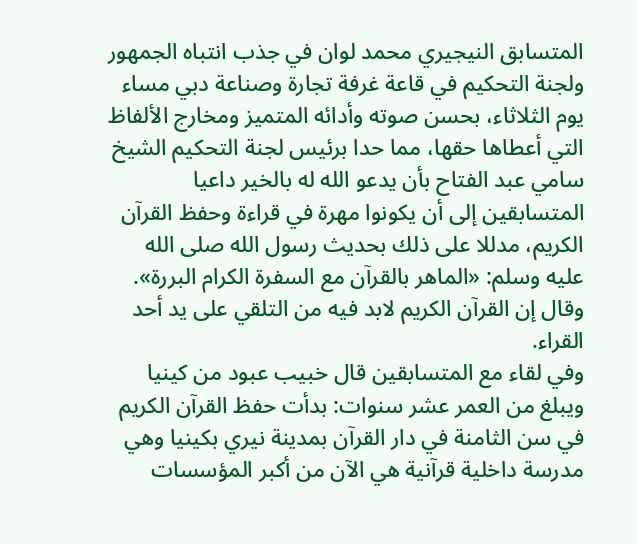المتسابق النيجيري محمد لوان في جذب انتباه الجمهور ولجنة التحكيم في قاعة غرفة تجارة وصناعة دبي مساء يوم الثلاثاء، بحسن صوته وأدائه المتميز ومخارج الألفاظ التي أعطاها حقها، مما حدا برئيس لجنة التحكيم الشيخ سامي عبد الفتاح بأن يدعو الله له بالخير داعيا المتسابقين إلى أن يكونوا مهرة في قراءة وحفظ القرآن الكريم، مدللا على ذلك بحديث رسول الله صلى الله عليه وسلم: «الماهر بالقرآن مع السفرة الكرام البررة». وقال إن القرآن الكريم لابد فيه من التلقي على يد أحد القراء.
وفي لقاء مع المتسابقين قال خبيب عبود من كينيا ويبلغ من العمر عشر سنوات: بدأت حفظ القرآن الكريم في سن الثامنة في دار القرآن بمدينة نيري بكينيا وهي مدرسة داخلية قرآنية هي الآن من أكبر المؤسسات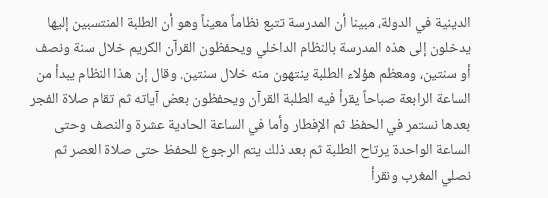الدينية في الدولة، مبينا أن المدرسة تتبع نظاماً معيناً وهو أن الطلبة المنتسبين إليها يدخلون إلى هذه المدرسة بالنظام الداخلي ويحفظون القرآن الكريم خلال سنة ونصف أو سنتين، ومعظم هؤلاء الطلبة ينتهون منه خلال سنتين. وقال إن هذا النظام يبدأ من الساعة الرابعة صباحاً يقرأ فيه الطلبة القرآن ويحفظون بعض آياته ثم تقام صلاة الفجر بعدها نستمر في الحفظ ثم الإفطار وأما في الساعة الحادية عشرة والنصف وحتى الساعة الواحدة يرتاح الطلبة ثم بعد ذلك يتم الرجوع للحفظ حتى صلاة العصر ثم نصلي المغرب ونقرأ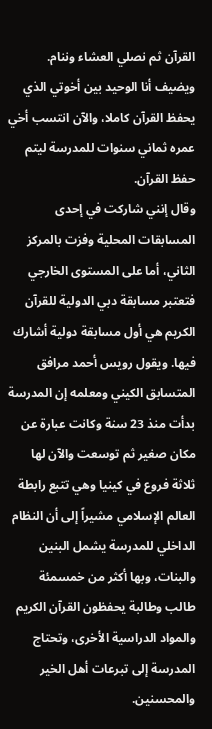القرآن ثم نصلي العشاء وننام. ويضيف أنا الوحيد بين أخوتي الذي يحفظ القرآن كاملا، والآن انتسب أخي عمره ثماني سنوات للمدرسة ليتم حفظ القرآن.
وقال إنني شاركت في إحدى المسابقات المحلية وفزت بالمركز الثاني، أما على المستوى الخارجي فتعتبر مسابقة دبي الدولية للقرآن الكريم هي أول مسابقة دولية أشارك فيها. ويقول رويس أحمد مرافق المتسابق الكيني ومعلمه إن المدرسة بدأت منذ 23 سنة وكانت عبارة عن مكان صغير ثم توسعت والآن لها ثلاثة فروع في كينيا وهي تتبع رابطة العالم الإسلامي مشيراً إلى أن النظام الداخلي للمدرسة يشمل البنين والبنات، وبها أكثر من خمسمئة طالب وطالبة يحفظون القرآن الكريم والمواد الدراسية الأخرى، وتحتاج المدرسة إلى تبرعات أهل الخير والمحسنين.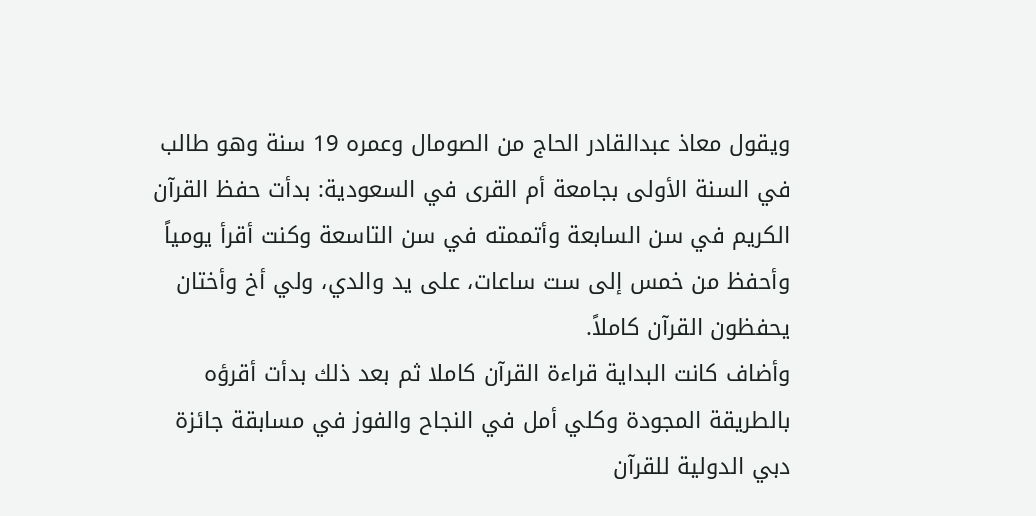ويقول معاذ عبدالقادر الحاج من الصومال وعمره 19 سنة وهو طالب في السنة الأولى بجامعة أم القرى في السعودية: بدأت حفظ القرآن الكريم في سن السابعة وأتممته في سن التاسعة وكنت أقرأ يومياً وأحفظ من خمس إلى ست ساعات، على يد والدي، ولي أخ وأختان يحفظون القرآن كاملاً.
وأضاف كانت البداية قراءة القرآن كاملا ثم بعد ذلك بدأت أقرؤه بالطريقة المجودة وكلي أمل في النجاح والفوز في مسابقة جائزة دبي الدولية للقرآن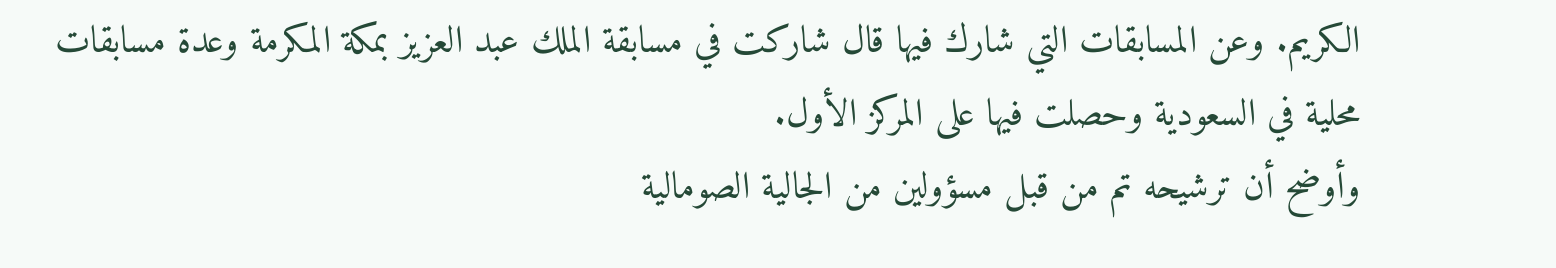الكريم. وعن المسابقات التي شارك فيها قال شاركت في مسابقة الملك عبد العزيز بمكة المكرمة وعدة مسابقات محلية في السعودية وحصلت فيها على المركز الأول.
وأوضح أن ترشيحه تم من قبل مسؤولين من الجالية الصومالية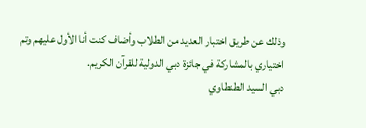وذلك عن طريق اختبار العديد من الطلاب وأضاف كنت أنا الأول عليهم وتم اختياري بالمشاركة في جائزة دبي الدولية للقرآن الكريم.
دبي السيد الطنطاوي